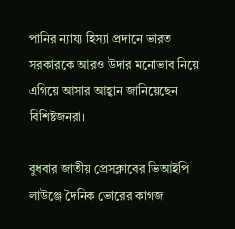পানির ন্যায্য হিস্যা প্রদানে ভারত সরকারকে আরও উদার মনোভাব নিয়ে এগিয়ে আসার আহ্বান জানিয়েছেন বিশিষ্টজনরা।

বুধবার জাতীয় প্রেসক্লাবের ভিআইপি লাউঞ্জে দৈনিক ভোরের কাগজ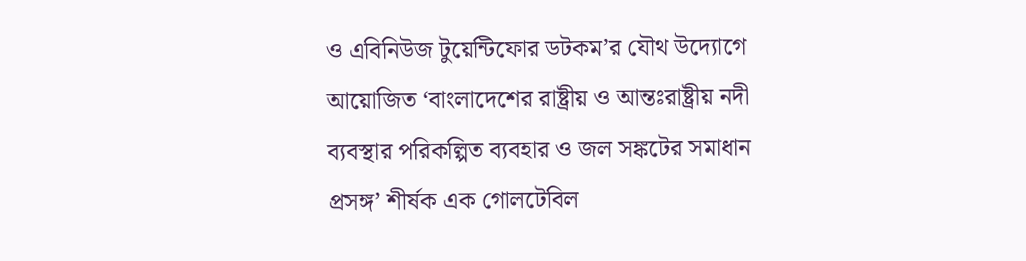ও এবিনিউজ টুয়েন্টিফোর ডটকম’র যৌথ উদ্যোগে আয়োজিত ‘বাংলাদেশের রাষ্ট্রীয় ও আন্তঃরাষ্ট্রীয় নদী ব্যবস্থার পরিকল্পিত ব্যবহার ও জল সঙ্কটের সমাধান প্রসঙ্গ’ শীর্ষক এক গোলটেবিল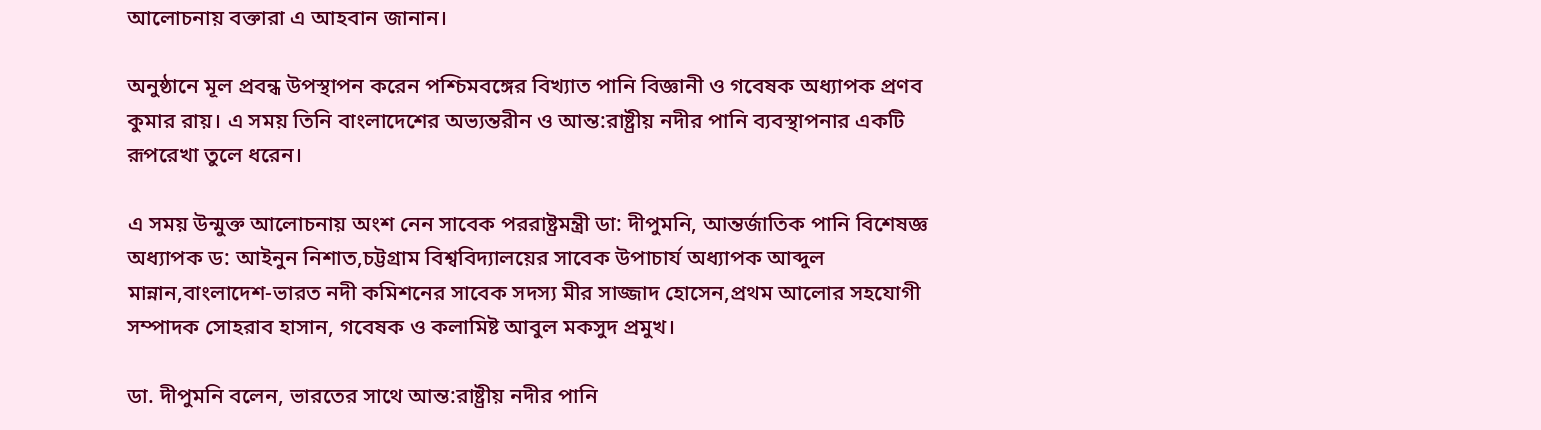আলোচনায় বক্তারা এ আহবান জানান।

অনুষ্ঠানে মূল প্রবন্ধ উপস্থাপন করেন পশ্চিমবঙ্গের বিখ্যাত পানি বিজ্ঞানী ও গবেষক অধ্যাপক প্রণব কুমার রায়। এ সময় তিনি বাংলাদেশের অভ্যন্তরীন ও আন্ত:রাষ্ট্রীয় নদীর পানি ব্যবস্থাপনার একটি রূপরেখা তুলে ধরেন।

এ সময় উন্মুক্ত আলোচনায় অংশ নেন সাবেক পররাষ্ট্রমন্ত্রী ডা: দীপুমনি, আন্তর্জাতিক পানি বিশেষজ্ঞ অধ্যাপক ড: আইনুন নিশাত,চট্টগ্রাম বিশ্ববিদ্যালয়ের সাবেক উপাচার্য অধ্যাপক আব্দুল মান্নান,বাংলাদেশ-ভারত নদী কমিশনের সাবেক সদস্য মীর সাজ্জাদ হোসেন,প্রথম আলোর সহযোগী সম্পাদক সোহরাব হাসান, গবেষক ও কলামিষ্ট আবুল মকসুদ প্রমুখ।

ডা. দীপুমনি বলেন, ভারতের সাথে আন্ত:রাষ্ট্রীয় নদীর পানি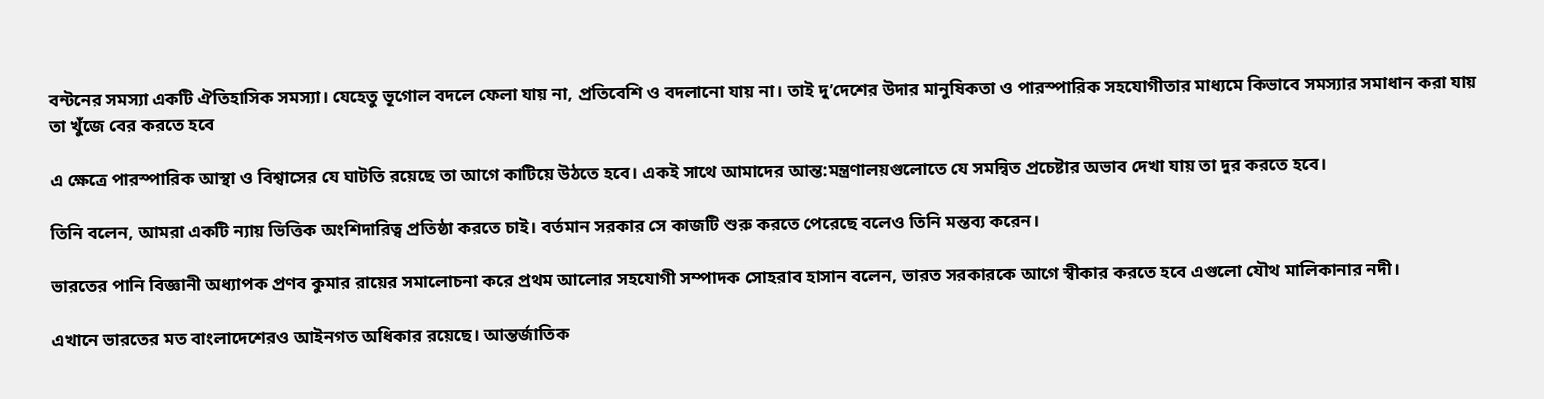বন্টনের সমস্যা একটি ঐতিহাসিক সমস্যা। যেহেতু ভূগোল বদলে ফেলা যায় না, প্রতিবেশি ও বদলানো যায় না। তাই দু’দেশের উদার মানুষিকতা ও পারস্পারিক সহযোগীতার মাধ্যমে কিভাবে সমস্যার সমাধান করা যায় তা খুঁজে বের করতে হবে

এ ক্ষেত্রে পারস্পারিক আস্থা ও বিশ্বাসের যে ঘাটতি রয়েছে তা আগে কাটিয়ে উঠতে হবে। একই সাথে আমাদের আন্ত:মন্ত্রণালয়গুলোতে যে সমন্বিত প্রচেষ্টার অভাব দেখা যায় তা দুর করতে হবে।

তিনি বলেন, আমরা একটি ন্যায় ভিত্তিক অংশিদারিত্ব প্রতিষ্ঠা করতে চাই। বর্তমান সরকার সে কাজটি শুরু করতে পেরেছে বলেও তিনি মন্তব্য করেন।

ভারতের পানি বিজ্ঞানী অধ্যাপক প্রণব কুমার রায়ের সমালোচনা করে প্রথম আলোর সহযোগী সম্পাদক সোহরাব হাসান বলেন, ভারত সরকারকে আগে স্বীকার করতে হবে এগুলো যৌথ মালিকানার নদী।

এখানে ভারতের মত বাংলাদেশেরও আইনগত অধিকার রয়েছে। আন্তর্জাতিক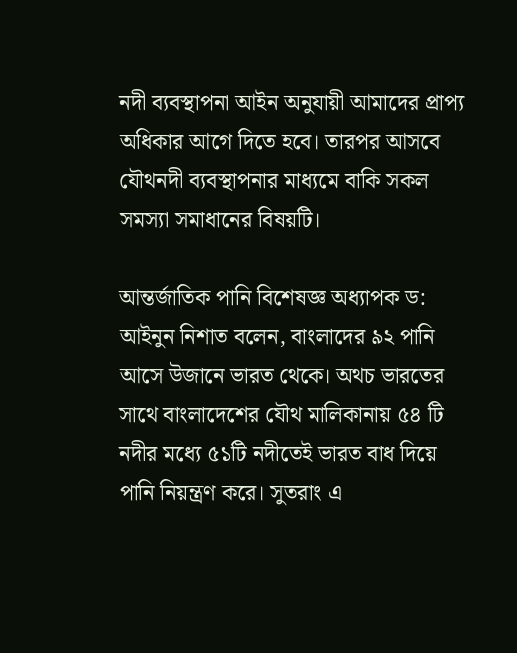নদী ব্যবস্থাপনা আইন অনুযায়ী আমাদের প্রাপ্য অধিকার আগে দিতে হবে। তারপর আসবে যৌথনদী ব্যবস্থাপনার মাধ্যমে বাকি সকল সমস্যা সমাধানের বিষয়টি।

আন্তর্জাতিক পানি বিশেষজ্ঞ অধ্যাপক ড: আইনুন নিশাত বলেন, বাংলাদের ৯২ পানি আসে উজানে ভারত থেকে। অথচ ভারতের সাথে বাংলাদেশের যৌথ মালিকানায় ৫৪ টি নদীর মধ্যে ৫১টি নদীতেই ভারত বাধ দিয়ে পানি নিয়ন্ত্রণ করে। সুতরাং এ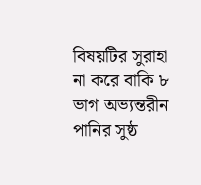বিষয়টির সুরাহা না করে বাকি ৮ ভাগ অভ্যন্তরীন পানির সুষ্ঠ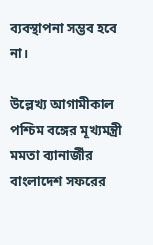ব্যবস্থাপনা সম্ভব হবে না।

উল্লেখ্য আগামীকাল পশ্চিম বঙ্গের মূখ্যমন্ত্রী মমতা ব্যানার্জীর বাংলাদেশ সফরের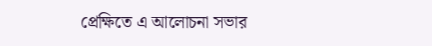প্রেক্ষিতে এ আলোচনা সভার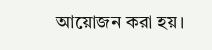আয়োজন করা হয়।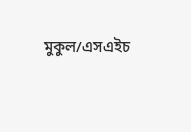মুকুল/এসএইচ